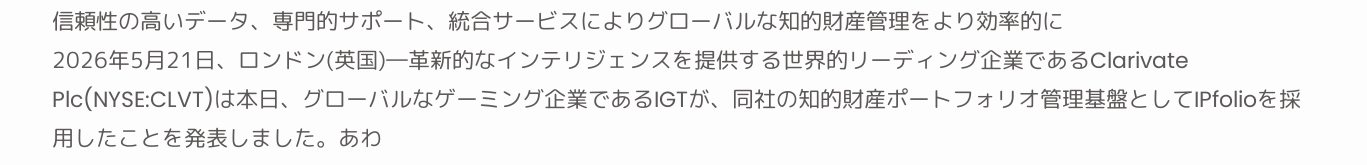信頼性の高いデータ、専門的サポート、統合サービスによりグローバルな知的財産管理をより効率的に
2026年5月21日、ロンドン(英国)―革新的なインテリジェンスを提供する世界的リーディング企業であるClarivate Plc(NYSE:CLVT)は本日、グローバルなゲーミング企業であるIGTが、同社の知的財産ポートフォリオ管理基盤としてIPfolioを採用したことを発表しました。あわ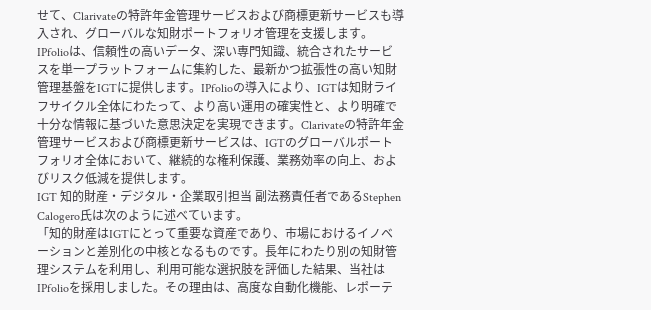せて、Clarivateの特許年金管理サービスおよび商標更新サービスも導入され、グローバルな知財ポートフォリオ管理を支援します。
IPfolioは、信頼性の高いデータ、深い専門知識、統合されたサービスを単一プラットフォームに集約した、最新かつ拡張性の高い知財管理基盤をIGTに提供します。IPfolioの導入により、IGTは知財ライフサイクル全体にわたって、より高い運用の確実性と、より明確で十分な情報に基づいた意思決定を実現できます。Clarivateの特許年金管理サービスおよび商標更新サービスは、IGTのグローバルポートフォリオ全体において、継続的な権利保護、業務効率の向上、およびリスク低減を提供します。
IGT 知的財産・デジタル・企業取引担当 副法務責任者であるStephen Calogero氏は次のように述べています。
「知的財産はIGTにとって重要な資産であり、市場におけるイノベーションと差別化の中核となるものです。長年にわたり別の知財管理システムを利用し、利用可能な選択肢を評価した結果、当社はIPfolioを採用しました。その理由は、高度な自動化機能、レポーテ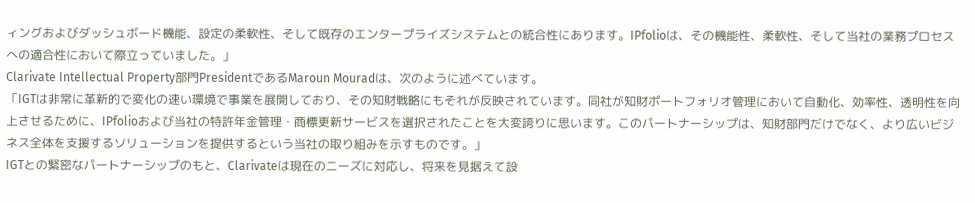ィングおよびダッシュボード機能、設定の柔軟性、そして既存のエンタープライズシステムとの統合性にあります。IPfolioは、その機能性、柔軟性、そして当社の業務プロセスへの適合性において際立っていました。」
Clarivate Intellectual Property部門PresidentであるMaroun Mouradは、次のように述べています。
「IGTは非常に革新的で変化の速い環境で事業を展開しており、その知財戦略にもそれが反映されています。同社が知財ポートフォリオ管理において自動化、効率性、透明性を向上させるために、IPfolioおよび当社の特許年金管理・商標更新サービスを選択されたことを大変誇りに思います。このパートナーシップは、知財部門だけでなく、より広いビジネス全体を支援するソリューションを提供するという当社の取り組みを示すものです。」
IGTとの緊密なパートナーシップのもと、Clarivateは現在のニーズに対応し、将来を見据えて設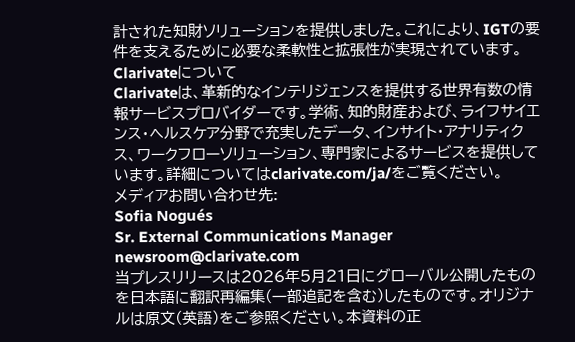計された知財ソリューションを提供しました。これにより、IGTの要件を支えるために必要な柔軟性と拡張性が実現されています。
Clarivateについて
Clarivateは、革新的なインテリジェンスを提供する世界有数の情報サービスプロバイダーです。学術、知的財産および、ライフサイエンス・ヘルスケア分野で充実したデータ、インサイト・アナリティクス、ワークフローソリューション、専門家によるサービスを提供しています。詳細についてはclarivate.com/ja/をご覧ください。
メディアお問い合わせ先:
Sofia Nogués
Sr. External Communications Manager
newsroom@clarivate.com
当プレスリリースは2026年5月21日にグローバル公開したものを日本語に翻訳再編集(一部追記を含む)したものです。オリジナルは原文(英語)をご参照ください。本資料の正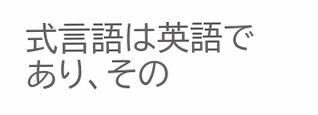式言語は英語であり、その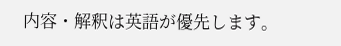内容・解釈は英語が優先します。